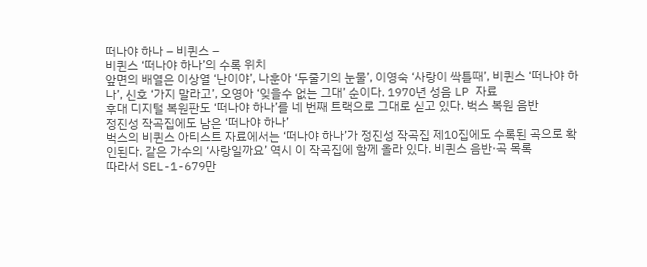떠나야 하나 – 비퀸스 –
비퀸스 ‘떠나야 하나’의 수록 위치
앞면의 배열은 이상열 ‘난이야’, 나훈아 ‘두줄기의 눈물’, 이영숙 ‘사랑이 싹틀때’, 비퀸스 ‘떠나야 하나’, 신호 ‘가지 말라고’, 오영아 ‘잊을수 없는 그대’ 순이다. 1970년 성음 LP 자료
후대 디지털 복원판도 ‘떠나야 하나’를 네 번째 트랙으로 그대로 싣고 있다. 벅스 복원 음반
정진성 작곡집에도 남은 ‘떠나야 하나’
벅스의 비퀸스 아티스트 자료에서는 ‘떠나야 하나’가 정진성 작곡집 제10집에도 수록된 곡으로 확인된다. 같은 가수의 ‘사랑일까요’ 역시 이 작곡집에 함께 올라 있다. 비퀸스 음반·곡 목록
따라서 SEL-1-679만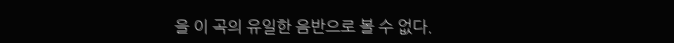을 이 곡의 유일한 음반으로 볼 수 없다.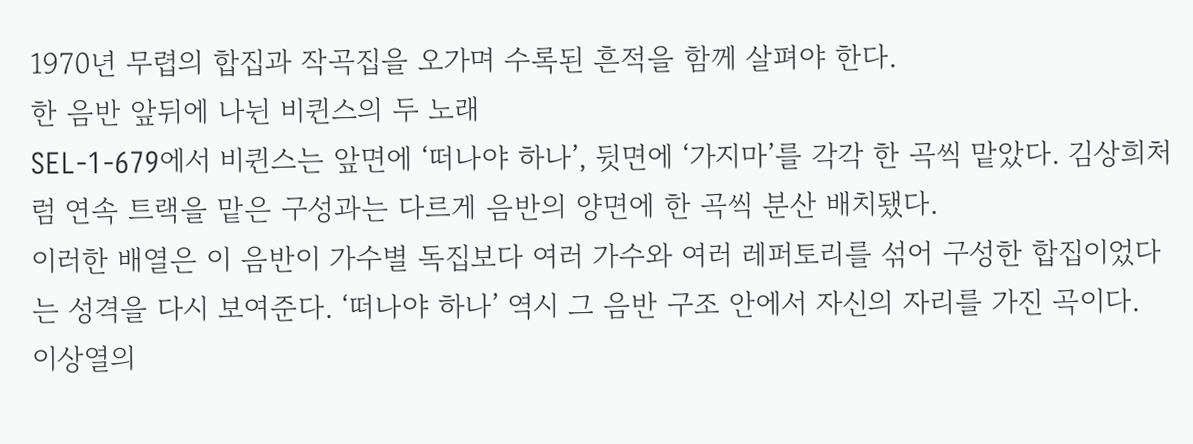1970년 무렵의 합집과 작곡집을 오가며 수록된 흔적을 함께 살펴야 한다.
한 음반 앞뒤에 나뉜 비퀸스의 두 노래
SEL-1-679에서 비퀸스는 앞면에 ‘떠나야 하나’, 뒷면에 ‘가지마’를 각각 한 곡씩 맡았다. 김상희처럼 연속 트랙을 맡은 구성과는 다르게 음반의 양면에 한 곡씩 분산 배치됐다.
이러한 배열은 이 음반이 가수별 독집보다 여러 가수와 여러 레퍼토리를 섞어 구성한 합집이었다는 성격을 다시 보여준다. ‘떠나야 하나’ 역시 그 음반 구조 안에서 자신의 자리를 가진 곡이다.
이상열의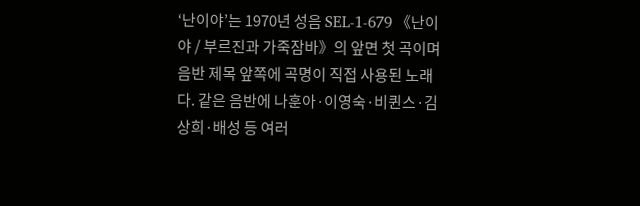‘난이야’는 1970년 성음 SEL-1-679 《난이야 / 부르진과 가죽잠바》의 앞면 첫 곡이며 음반 제목 앞쪽에 곡명이 직접 사용된 노래다. 같은 음반에 나훈아·이영숙·비퀸스·김상희·배성 등 여러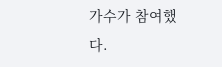가수가 참여했다.